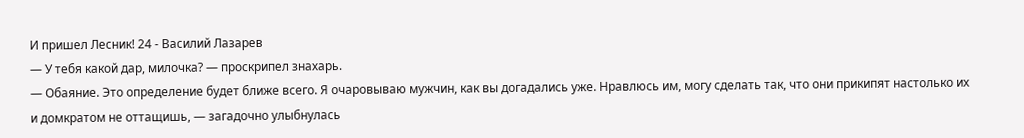И пришел Лесник! 24 - Василий Лазарев
— У тебя какой дар, милочка? — проскрипел знахарь.
— Обаяние. Это определение будет ближе всего. Я очаровываю мужчин, как вы догадались уже. Нравлюсь им, могу сделать так, что они прикипят настолько их и домкратом не оттащишь, — загадочно улыбнулась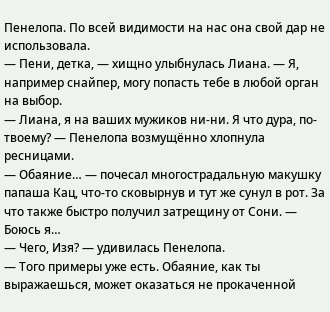Пенелопа. По всей видимости на нас она свой дар не использовала.
— Пени, детка, — хищно улыбнулась Лиана. — Я, например снайпер, могу попасть тебе в любой орган на выбор.
— Лиана, я на ваших мужиков ни-ни. Я что дура, по-твоему? — Пенелопа возмущённо хлопнула ресницами.
— Обаяние… — почесал многострадальную макушку папаша Кац, что-то сковырнув и тут же сунул в рот. За что также быстро получил затрещину от Сони. — Боюсь я…
— Чего, Изя? — удивилась Пенелопа.
— Того примеры уже есть. Обаяние, как ты выражаешься, может оказаться не прокаченной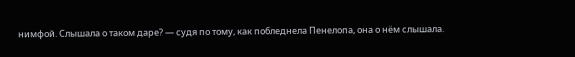нимфой. Слышала о таком даре? — судя по тому, как побледнела Пенелопа, она о нём слышала.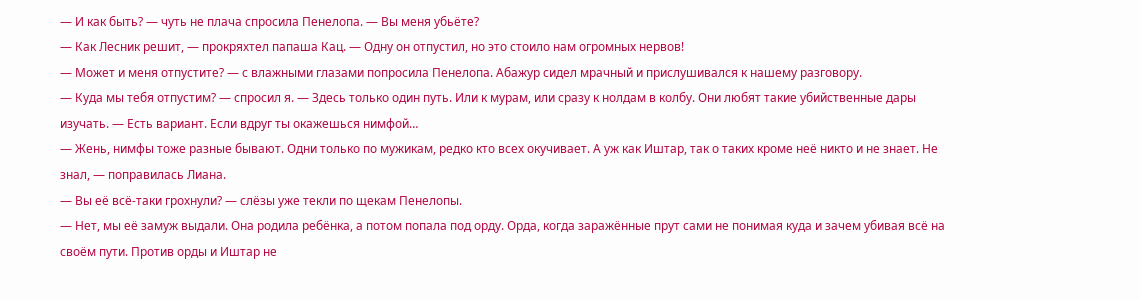— И как быть? — чуть не плача спросила Пенелопа. — Вы меня убьёте?
— Как Лесник решит, — прокряхтел папаша Кац. — Одну он отпустил, но это стоило нам огромных нервов!
— Может и меня отпустите? — с влажными глазами попросила Пенелопа. Абажур сидел мрачный и прислушивался к нашему разговору.
— Куда мы тебя отпустим? — спросил я. — Здесь только один путь. Или к мурам, или сразу к нолдам в колбу. Они любят такие убийственные дары изучать. — Есть вариант. Если вдруг ты окажешься нимфой…
— Жень, нимфы тоже разные бывают. Одни только по мужикам, редко кто всех окучивает. А уж как Иштар, так о таких кроме неё никто и не знает. Не знал, — поправилась Лиана.
— Вы её всё-таки грохнули? — слёзы уже текли по щекам Пенелопы.
— Нет, мы её замуж выдали. Она родила ребёнка, а потом попала под орду. Орда, когда заражённые прут сами не понимая куда и зачем убивая всё на своём пути. Против орды и Иштар не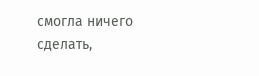смогла ничего сделать,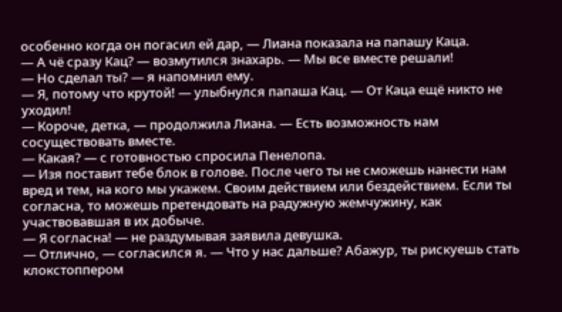особенно когда он погасил ей дар, — Лиана показала на папашу Каца.
— А чё сразу Кац? — возмутился знахарь. — Мы все вместе решали!
— Но сделал ты? — я напомнил ему.
— Я, потому что крутой! — улыбнулся папаша Кац. — От Каца ещё никто не уходил!
— Короче, детка, — продолжила Лиана. — Есть возможность нам сосуществовать вместе.
— Какая? — с готовностью спросила Пенелопа.
— Изя поставит тебе блок в голове. После чего ты не сможешь нанести нам вред и тем, на кого мы укажем. Своим действием или бездействием. Если ты согласна, то можешь претендовать на радужную жемчужину, как участвовавшая в их добыче.
— Я согласна! — не раздумывая заявила девушка.
— Отлично, — согласился я. — Что у нас дальше? Абажур, ты рискуешь стать клокстоппером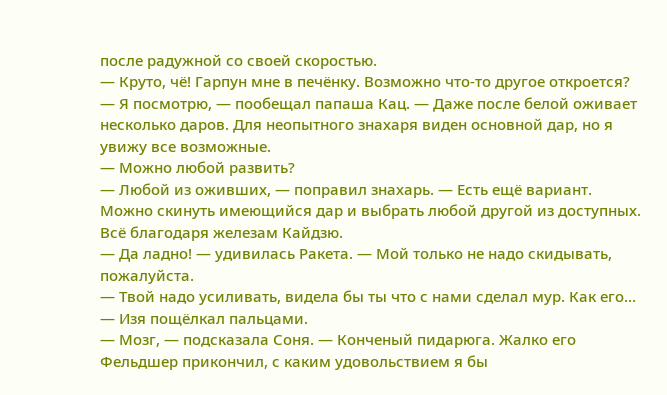после радужной со своей скоростью.
— Круто, чё! Гарпун мне в печёнку. Возможно что-то другое откроется?
— Я посмотрю, — пообещал папаша Кац. — Даже после белой оживает несколько даров. Для неопытного знахаря виден основной дар, но я увижу все возможные.
— Можно любой развить?
— Любой из оживших, — поправил знахарь. — Есть ещё вариант. Можно скинуть имеющийся дар и выбрать любой другой из доступных. Всё благодаря железам Кайдзю.
— Да ладно! — удивилась Ракета. — Мой только не надо скидывать, пожалуйста.
— Твой надо усиливать, видела бы ты что с нами сделал мур. Как его… — Изя пощёлкал пальцами.
— Мозг, — подсказала Соня. — Конченый пидарюга. Жалко его Фельдшер прикончил, с каким удовольствием я бы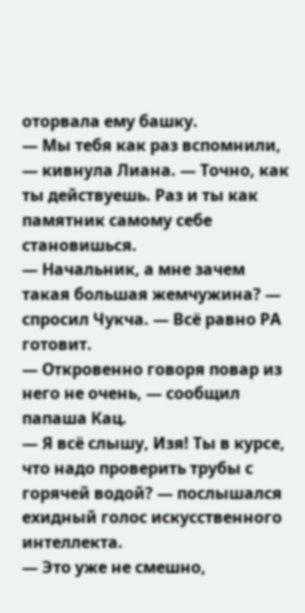оторвала ему башку.
— Мы тебя как раз вспомнили, — кивнула Лиана. — Точно, как ты действуешь. Раз и ты как памятник самому себе становишься.
— Начальник, а мне зачем такая большая жемчужина? — спросил Чукча. — Всё равно РА готовит.
— Откровенно говоря повар из него не очень, — сообщил папаша Кац.
— Я всё слышу, Изя! Ты в курсе, что надо проверить трубы с горячей водой? — послышался ехидный голос искусственного интеллекта.
— Это уже не смешно,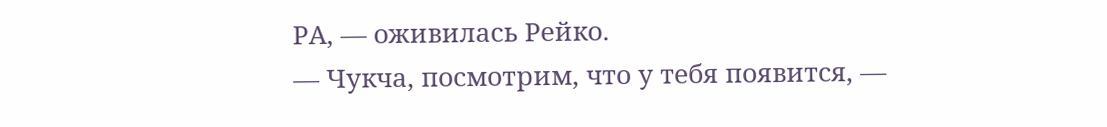РА, — оживилась Рейко.
— Чукча, посмотрим, что у тебя появится, —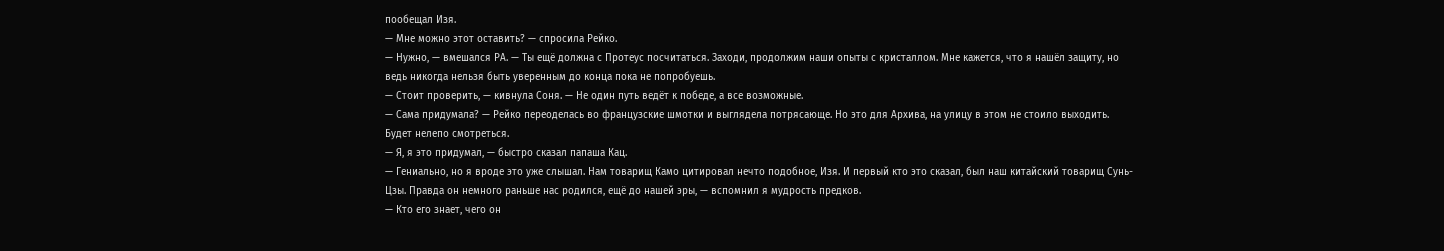пообещал Изя.
— Мне можно этот оставить? — спросила Рейко.
— Нужно, — вмешался РА. — Ты ещё должна с Протеус посчитаться. Заходи, продолжим наши опыты с кристаллом. Мне кажется, что я нашёл защиту, но ведь никогда нельзя быть уверенным до конца пока не попробуешь.
— Стоит проверить, — кивнула Соня. — Не один путь ведёт к победе, а все возможные.
— Сама придумала? — Рейко переоделась во французские шмотки и выглядела потрясающе. Но это для Архива, на улицу в этом не стоило выходить. Будет нелепо смотреться.
— Я, я это придумал, — быстро сказал папаша Кац.
— Гениально, но я вроде это уже слышал. Нам товарищ Камо цитировал нечто подобное, Изя. И первый кто это сказал, был наш китайский товарищ Сунь-Цзы. Правда он немного раньше нас родился, ещё до нашей эры, — вспомнил я мудрость предков.
— Кто его знает, чего он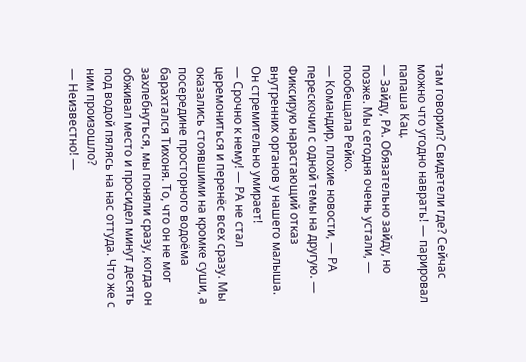там говорил? Свидетели где? Сейчас можно что угодно наврать! — парировал папаша Кац.
— Зайду, РА. Обязательно зайду, но позже. Мы сегодня очень устали, — пообещала Рейко.
— Командир, плохие новости, — РА перескочил с одной темы на другую. — Фиксирую нарастающий отказ внутренних органов у нашего малыша. Он стремительно умирает!
— Срочно к нему! — РА не стал церемониться и перенёс всех сразу. Мы оказались стоявшими на кромке суши, а посередине просторного водоёма барахтался Тихоня. То, что он не мог захлебнуться, мы поняли сразу, когда он обживал место и просидел минут десять под водой пялясь на нас оттуда. Что же с ним произошло?
— Неизвестно! —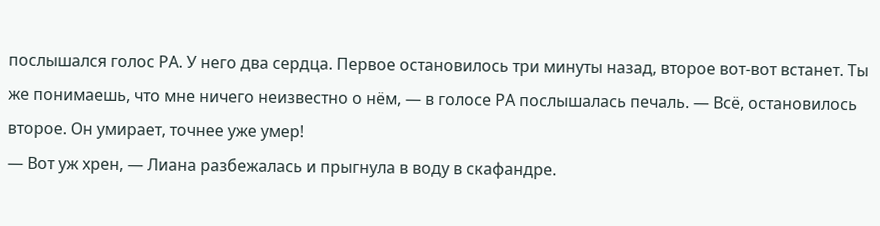послышался голос РА. У него два сердца. Первое остановилось три минуты назад, второе вот-вот встанет. Ты же понимаешь, что мне ничего неизвестно о нём, — в голосе РА послышалась печаль. — Всё, остановилось второе. Он умирает, точнее уже умер!
— Вот уж хрен, — Лиана разбежалась и прыгнула в воду в скафандре.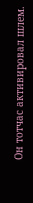Он тотчас активировал шлем.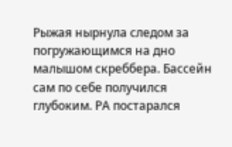Рыжая нырнула следом за погружающимся на дно малышом скреббера. Бассейн сам по себе получился глубоким. РА постарался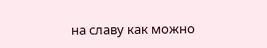на славу как можно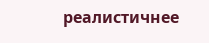реалистичнее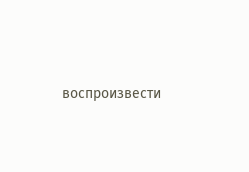воспроизвести